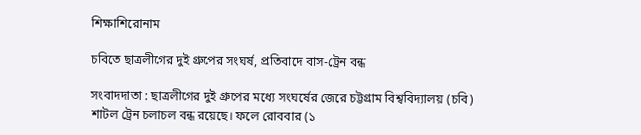শিক্ষাশিরোনাম

চবিতে ছাত্রলীগের দুই গ্রুপের সংঘর্ষ, প্রতিবাদে বাস-ট্রেন বন্ধ

সংবাদদাতা : ছাত্রলীগের দুই গ্রুপের মধ্যে সংঘর্ষের জেরে চট্টগ্রাম বিশ্ববিদ্যালয় (চবি) শাটল ট্রেন চলাচল বন্ধ রয়েছে। ফলে রোববার (১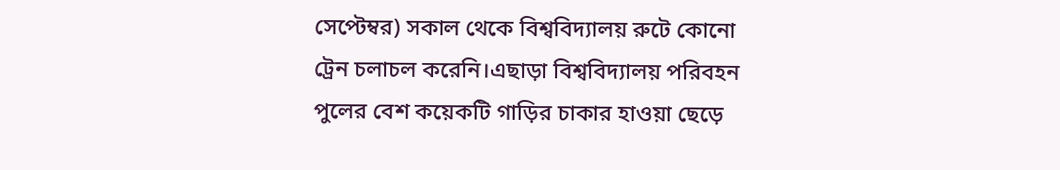সেপ্টেম্বর) সকাল থেকে বিশ্ববিদ্যালয় রুটে কোনো ট্রেন চলাচল করেনি।এছাড়া বিশ্ববিদ্যালয় পরিবহন পুলের বেশ কয়েকটি গাড়ির চাকার হাওয়া ছেড়ে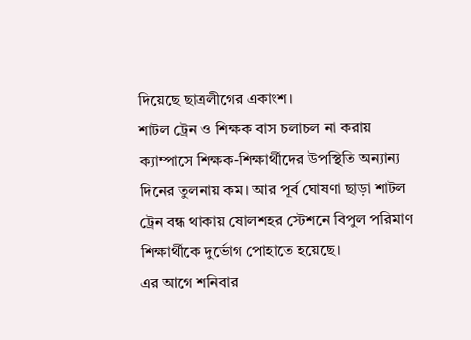দিয়েছে ছাত্রলীগের একাংশ।
শাটল ট্রেন ও শিক্ষক বাস চলাচল না করায় ক্যাম্পাসে শিক্ষক-শিক্ষার্থীদের উপস্থিতি অন্যান্য দিনের তুলনায় কম। আর পূর্ব ঘোষণা ছাড়া শাটল ট্রেন বন্ধ থাকায় ষোলশহর স্টেশনে বিপুল পরিমাণ শিক্ষার্থীকে দুর্ভোগ পোহাতে হয়েছে।
এর আগে শনিবার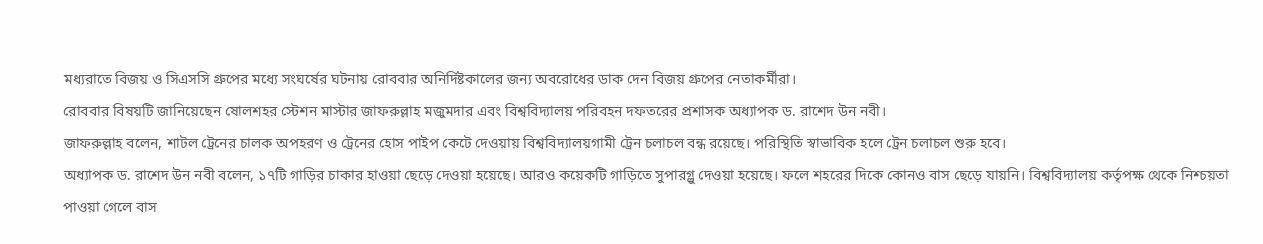মধ্যরাতে বিজয় ও সিএসসি গ্রুপের মধ্যে সংঘর্ষের ঘটনায় রোববার অনির্দিষ্টকালের জন্য অবরোধের ডাক দেন বিজয় গ্রুপের নেতাকর্মীরা।
রোববার বিষয়টি জানিয়েছেন ষোলশহর স্টেশন মাস্টার জাফরুল্লাহ মজুমদার এবং বিশ্ববিদ্যালয় পরিবহন দফতরের প্রশাসক অধ্যাপক ড. রাশেদ উন নবী।
জাফরুল্লাহ বলেন, শাটল ট্রেনের চালক অপহরণ ও ট্রেনের হোস পাইপ কেটে দেওয়ায় বিশ্ববিদ্যালয়গামী ট্রেন চলাচল বন্ধ রয়েছে। পরিস্থিতি স্বাভাবিক হলে ট্রেন চলাচল শুরু হবে।
অধ্যাপক ড. রাশেদ উন নবী বলেন, ১৭টি গাড়ির চাকার হাওয়া ছেড়ে দেওয়া হয়েছে। আরও কয়েকটি গাড়িতে সুপারগ্লু দেওয়া হয়েছে। ফলে শহরের দিকে কোনও বাস ছেড়ে যায়নি। বিশ্ববিদ্যালয় কর্তৃপক্ষ থেকে নিশ্চয়তা পাওয়া গেলে বাস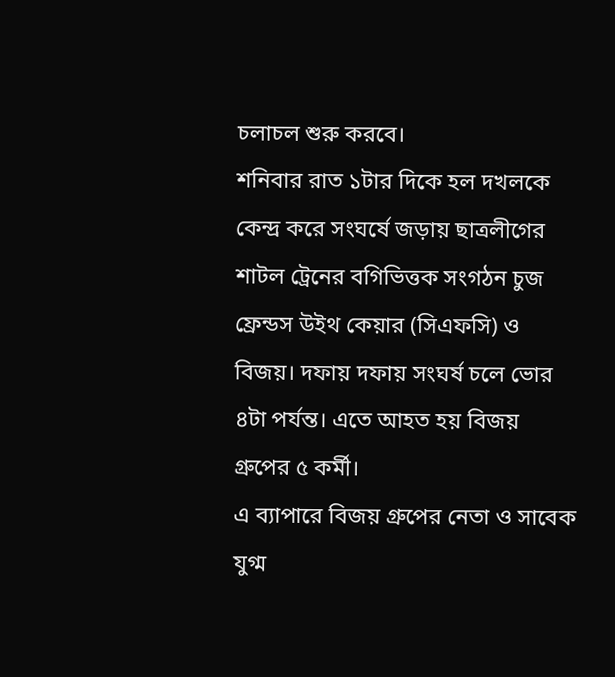চলাচল শুরু করবে।
শনিবার রাত ১টার দিকে হল দখলকে কেন্দ্র করে সংঘর্ষে জড়ায় ছাত্রলীগের শাটল ট্রেনের বগিভিত্তক সংগঠন চুজ ফ্রেন্ডস উইথ কেয়ার (সিএফসি) ও বিজয়। দফায় দফায় সংঘর্ষ চলে ভোর ৪টা পর্যন্ত। এতে আহত হয় বিজয় গ্রুপের ৫ কর্মী।
এ ব্যাপারে বিজয় গ্রুপের নেতা ও সাবেক যুগ্ম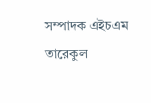সম্পাদক এইচএম তারেকুল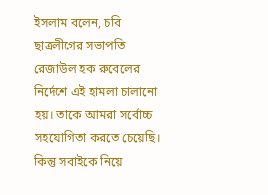ইসলাম বলেন, চবি ছাত্রলীগের সভাপতি রেজাউল হক রুবেলের নির্দেশে এই হামলা চালানো হয়। তাকে আমরা সর্বোচ্চ সহযোগিতা করতে চেয়েছি। কিন্তু সবাইকে নিয়ে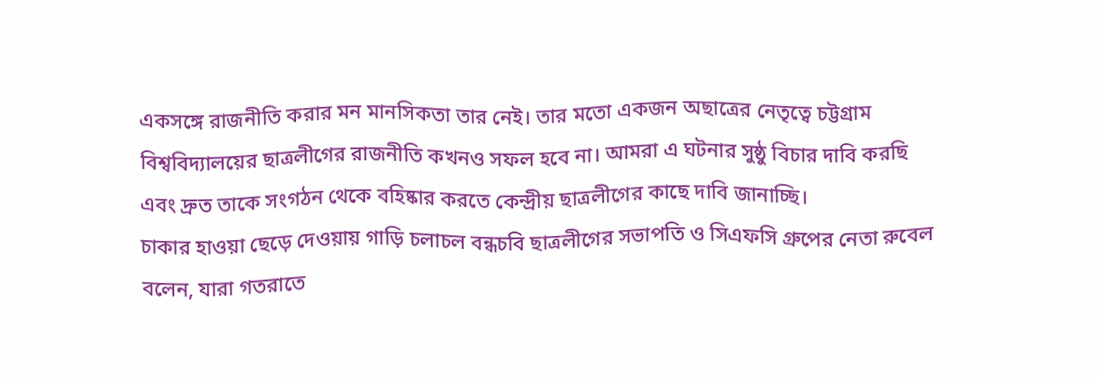একসঙ্গে রাজনীতি করার মন মানসিকতা তার নেই। তার মতো একজন অছাত্রের নেতৃত্বে চট্টগ্রাম বিশ্ববিদ্যালয়ের ছাত্রলীগের রাজনীতি কখনও সফল হবে না। আমরা এ ঘটনার সুষ্ঠু বিচার দাবি করছি এবং দ্রুত তাকে সংগঠন থেকে বহিষ্কার করতে কেন্দ্রীয় ছাত্রলীগের কাছে দাবি জানাচ্ছি।
চাকার হাওয়া ছেড়ে দেওয়ায় গাড়ি চলাচল বন্ধচবি ছাত্রলীগের সভাপতি ও সিএফসি গ্রুপের নেতা রুবেল বলেন, যারা গতরাতে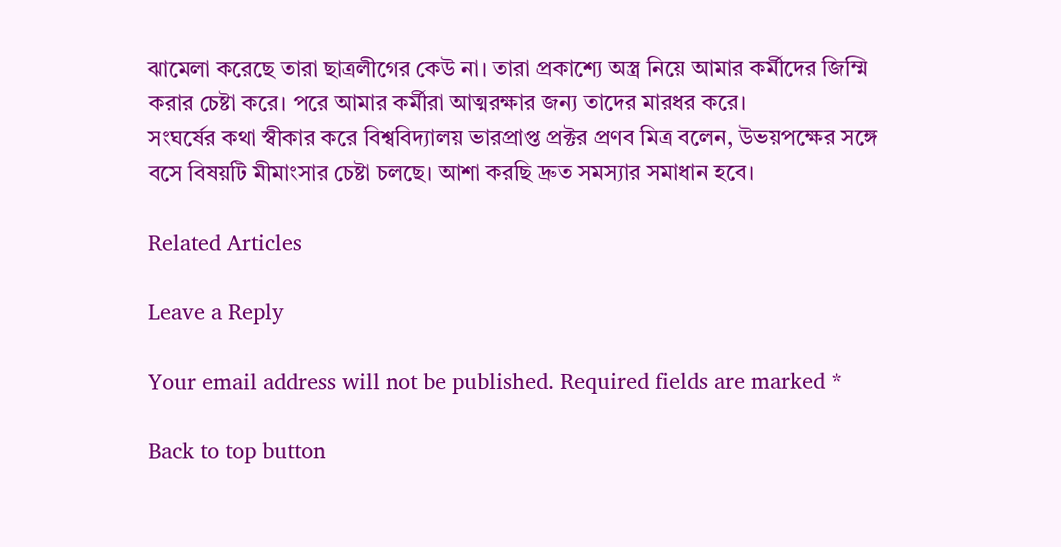ঝামেলা করেছে তারা ছাত্রলীগের কেউ না। তারা প্রকাশ্যে অস্ত্র নিয়ে আমার কর্মীদের জিম্মি করার চেষ্টা করে। পরে আমার কর্মীরা আত্মরক্ষার জন্য তাদের মারধর করে।
সংঘর্ষের কথা স্বীকার করে বিশ্ববিদ্যালয় ভারপ্রাপ্ত প্রক্টর প্রণব মিত্র বলেন, উভয়পক্ষের সঙ্গে বসে বিষয়টি মীমাংসার চেষ্টা চলছে। আশা করছি দ্রুত সমস্যার সমাধান হবে।

Related Articles

Leave a Reply

Your email address will not be published. Required fields are marked *

Back to top button